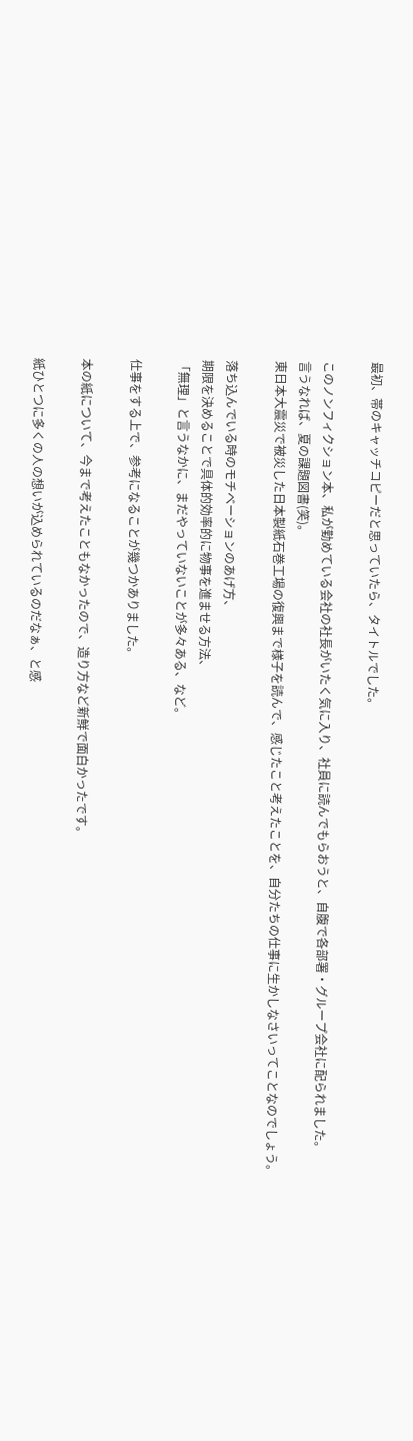最初、帯のキャッチコピーだと思っていたら、タイトルでした。

このノンフィクション本、私が勤めている会社の社長がいたく気に入り、社員に読んでもらおうと、自腹で各部署・グループ会社に配られました。
言うなれば、夏の課題図書(笑)。
東日本大震災で被災した日本製紙石巻工場の復興まで様子を読んで、感じたこと考えたことを、自分たちの仕事に生かしなさいってことなのでしょう。

落ち込んでいる時のモチベーションのあげ方、
期限を決めることで具体的効率的に物事を進ませる方法、
「無理」と言うなかに、まだやっていないことが多々ある、など。

仕事をする上で、参考になることが幾つかありました。

本の紙について、今まで考えたこともなかったので、造り方など新鮮で面白かったです。

紙ひとつに多くの人の想いが込められているのだなぁ、と感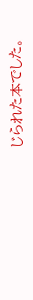じられた本でした。